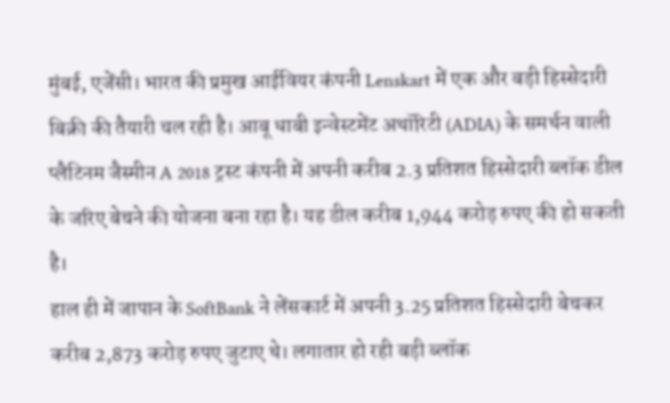मुंबई, एजेंसी। भारत की प्रमुख आईवियर कंपनी Lenskart में एक और बड़ी हिस्सेदारी बिक्री की तैयारी चल रही है। आबू धाबी इन्वेस्टमेंट अथॉरिटी (ADIA) के समर्थन वाली प्लैटिनम जैस्मीन A 2018 ट्रस्ट कंपनी में अपनी करीब 2.3 प्रतिशत हिस्सेदारी ब्लॉक डील के जरिए बेचने की योजना बना रहा है। यह डील करीब 1,944 करोड़ रुपए की हो सकती है।
हाल ही में जापान के SoftBank ने लेंसकार्ट में अपनी 3.25 प्रतिशत हिस्सेदारी बेचकर करीब 2,873 करोड़ रुपए जुटाए थे। लगातार हो रही बड़ी ब्लॉक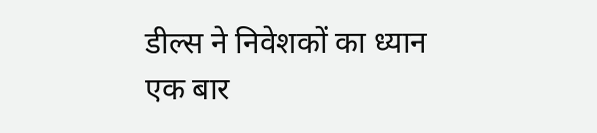डील्स ने निवेशकों का ध्यान एक बार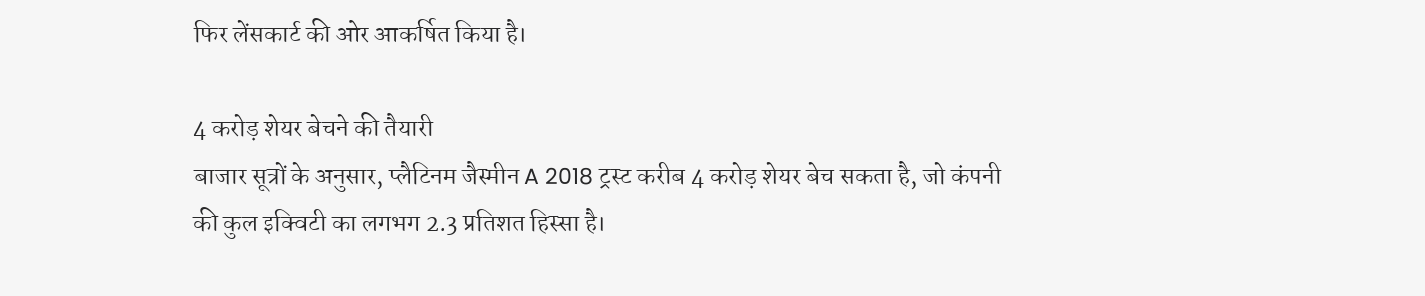फिर लेंसकार्ट की ओर आकर्षित किया है।

4 करोड़ शेयर बेचने की तैयारी
बाजार सूत्रों के अनुसार, प्लैटिनम जैस्मीन A 2018 ट्रस्ट करीब 4 करोड़ शेयर बेच सकता है, जो कंपनी की कुल इक्विटी का लगभग 2.3 प्रतिशत हिस्सा है।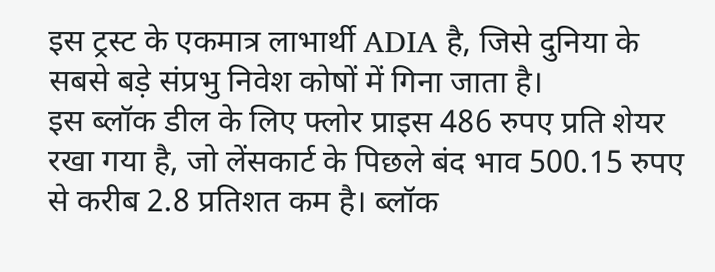इस ट्रस्ट के एकमात्र लाभार्थी ADIA है, जिसे दुनिया के सबसे बड़े संप्रभु निवेश कोषों में गिना जाता है।
इस ब्लॉक डील के लिए फ्लोर प्राइस 486 रुपए प्रति शेयर रखा गया है, जो लेंसकार्ट के पिछले बंद भाव 500.15 रुपए से करीब 2.8 प्रतिशत कम है। ब्लॉक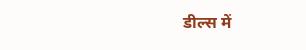डील्स में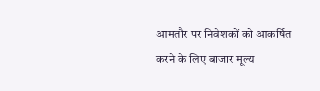आमतौर पर निवेशकों को आकर्षित करने के लिए बाजार मूल्य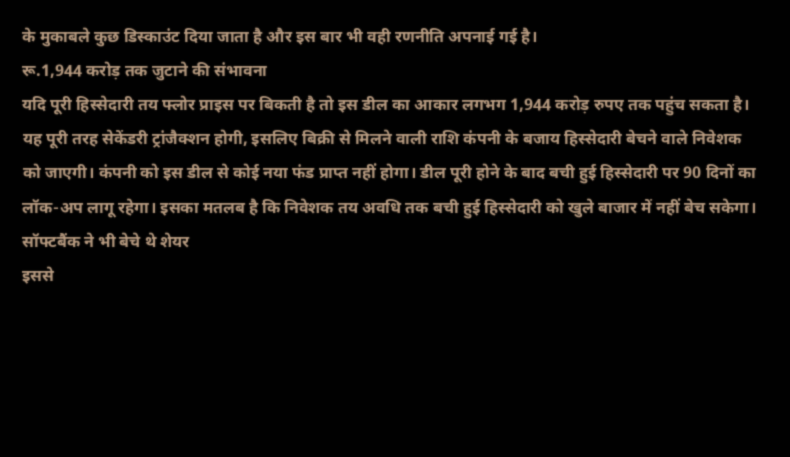के मुकाबले कुछ डिस्काउंट दिया जाता है और इस बार भी वही रणनीति अपनाई गई है।
रू.1,944 करोड़ तक जुटाने की संभावना
यदि पूरी हिस्सेदारी तय फ्लोर प्राइस पर बिकती है तो इस डील का आकार लगभग 1,944 करोड़ रुपए तक पहुंच सकता है। यह पूरी तरह सेकेंडरी ट्रांजैक्शन होगी, इसलिए बिक्री से मिलने वाली राशि कंपनी के बजाय हिस्सेदारी बेचने वाले निवेशक को जाएगी। कंपनी को इस डील से कोई नया फंड प्राप्त नहीं होगा। डील पूरी होने के बाद बची हुई हिस्सेदारी पर 90 दिनों का लॉक-अप लागू रहेगा। इसका मतलब है कि निवेशक तय अवधि तक बची हुई हिस्सेदारी को खुले बाजार में नहीं बेच सकेगा।
सॉफ्टबैंक ने भी बेचे थे शेयर
इससे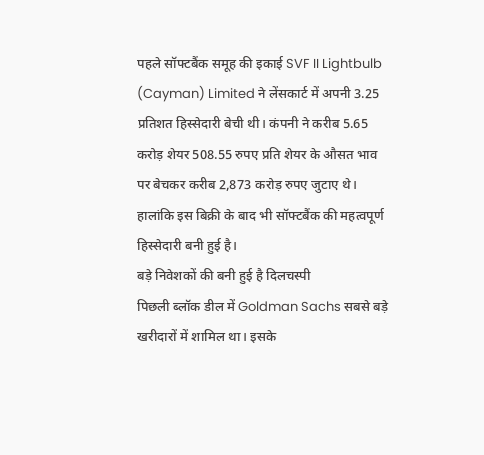पहले सॉफ्टबैंक समूह की इकाई SVF II Lightbulb (Cayman) Limited ने लेंसकार्ट में अपनी 3.25 प्रतिशत हिस्सेदारी बेची थी। कंपनी ने करीब 5.65 करोड़ शेयर 508.55 रुपए प्रति शेयर के औसत भाव पर बेचकर करीब 2,873 करोड़ रुपए जुटाए थे। हालांकि इस बिक्री के बाद भी सॉफ्टबैंक की महत्वपूर्ण हिस्सेदारी बनी हुई है।
बड़े निवेशकों की बनी हुई है दिलचस्पी
पिछली ब्लॉक डील में Goldman Sachs सबसे बड़े खरीदारों में शामिल था। इसके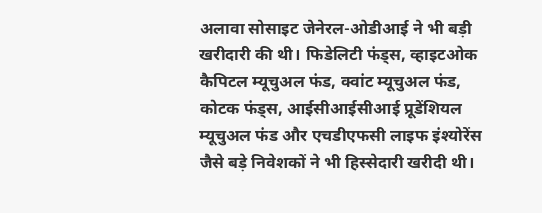अलावा सोसाइट जेनेरल-ओडीआई ने भी बड़ी खरीदारी की थी। फिडेलिटी फंड्स, व्हाइटओक कैपिटल म्यूचुअल फंड, क्वांट म्यूचुअल फंड, कोटक फंड्स, आईसीआईसीआई प्रूडेंशियल म्यूचुअल फंड और एचडीएफसी लाइफ इंश्योरेंस जैसे बड़े निवेशकों ने भी हिस्सेदारी खरीदी थी।